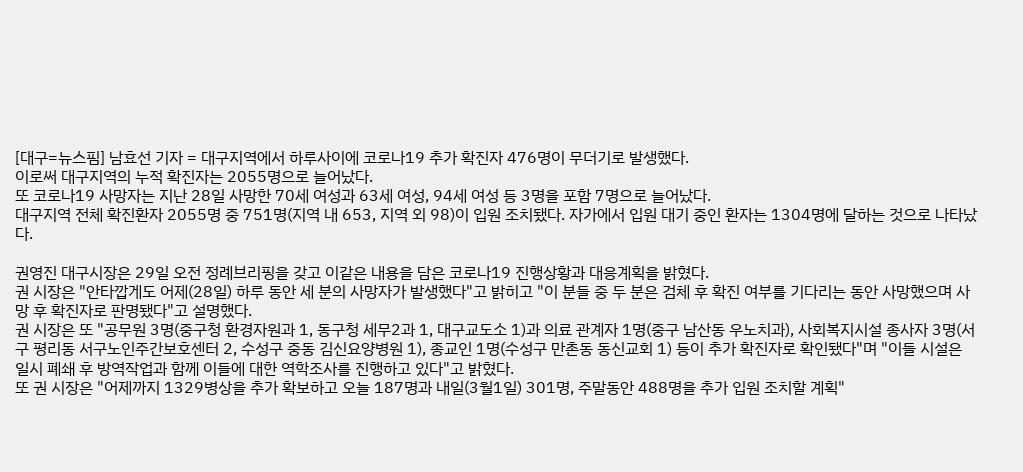[대구=뉴스핌] 남효선 기자 = 대구지역에서 하루사이에 코로나19 추가 확진자 476명이 무더기로 발생했다.
이로써 대구지역의 누적 확진자는 2055명으로 늘어났다.
또 코로나19 사망자는 지난 28일 사망한 70세 여성과 63세 여성, 94세 여성 등 3명을 포함 7명으로 늘어났다.
대구지역 전체 확진환자 2055명 중 751명(지역 내 653, 지역 외 98)이 입원 조치됐다. 자가에서 입원 대기 중인 환자는 1304명에 달하는 것으로 나타났다.

권영진 대구시장은 29일 오전 정례브리핑을 갖고 이같은 내용을 담은 코로나19 진행상황과 대응계획을 밝혔다.
권 시장은 "안타깝게도 어제(28일) 하루 동안 세 분의 사망자가 발생했다"고 밝히고 "이 분들 중 두 분은 검체 후 확진 여부를 기다리는 동안 사망했으며 사망 후 확진자로 판명됐다"고 설명했다.
권 시장은 또 "공무원 3명(중구청 환경자원과 1, 동구청 세무2과 1, 대구교도소 1)과 의료 관계자 1명(중구 남산동 우노치과), 사회복지시설 종사자 3명(서구 평리동 서구노인주간보호센터 2, 수성구 중동 김신요양병원 1), 종교인 1명(수성구 만촌동 동신교회 1) 등이 추가 확진자로 확인됐다"며 "이들 시설은 일시 폐쇄 후 방역작업과 함께 이들에 대한 역학조사를 진행하고 있다"고 밝혔다.
또 권 시장은 "어제까지 1329병상을 추가 확보하고 오늘 187명과 내일(3월1일) 301명, 주말동안 488명을 추가 입원 조치할 계획"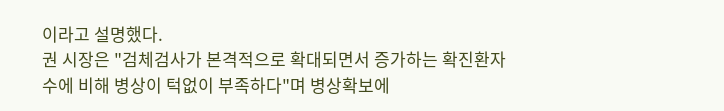이라고 설명했다.
권 시장은 "검체검사가 본격적으로 확대되면서 증가하는 확진환자 수에 비해 병상이 턱없이 부족하다"며 병상확보에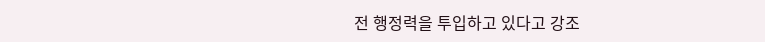전 행정력을 투입하고 있다고 강조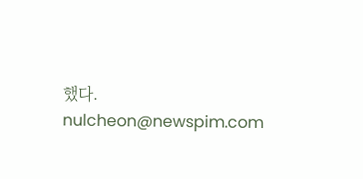했다.
nulcheon@newspim.com